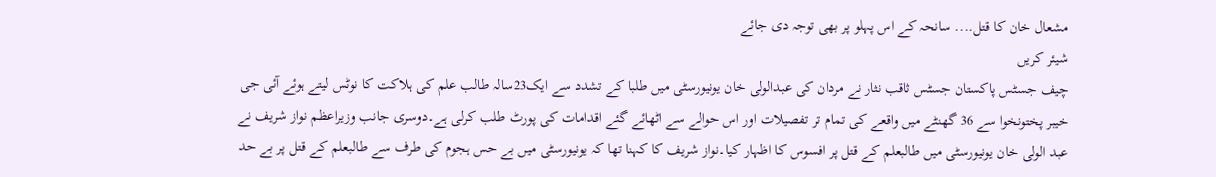مشعال خان کا قتل.... سانحہ کے اس پہلو پر بھی توجہ دی جائے
شیئر کریں
چیف جسٹس پاکستان جسٹس ثاقب نثار نے مردان کی عبدالولی خان یونیورسٹی میں طلبا کے تشدد سے ایک23سالہ طالب علم کی ہلاکت کا نوٹس لیتے ہوئے آئی جی خیبر پختونخوا سے 36 گھنٹے میں واقعے کی تمام تر تفصیلات اور اس حوالے سے اٹھائے گئے اقدامات کی پورٹ طلب کرلی ہے۔دوسری جانب وزیراعظم نواز شریف نے عبد الولی خان یونیورسٹی میں طالبعلم کے قتل پر افسوس کا اظہار کیا۔نواز شریف کا کہنا تھا کہ یونیورسٹی میں بے حس ہجوم کی طرف سے طالبعلم کے قتل پر بے حد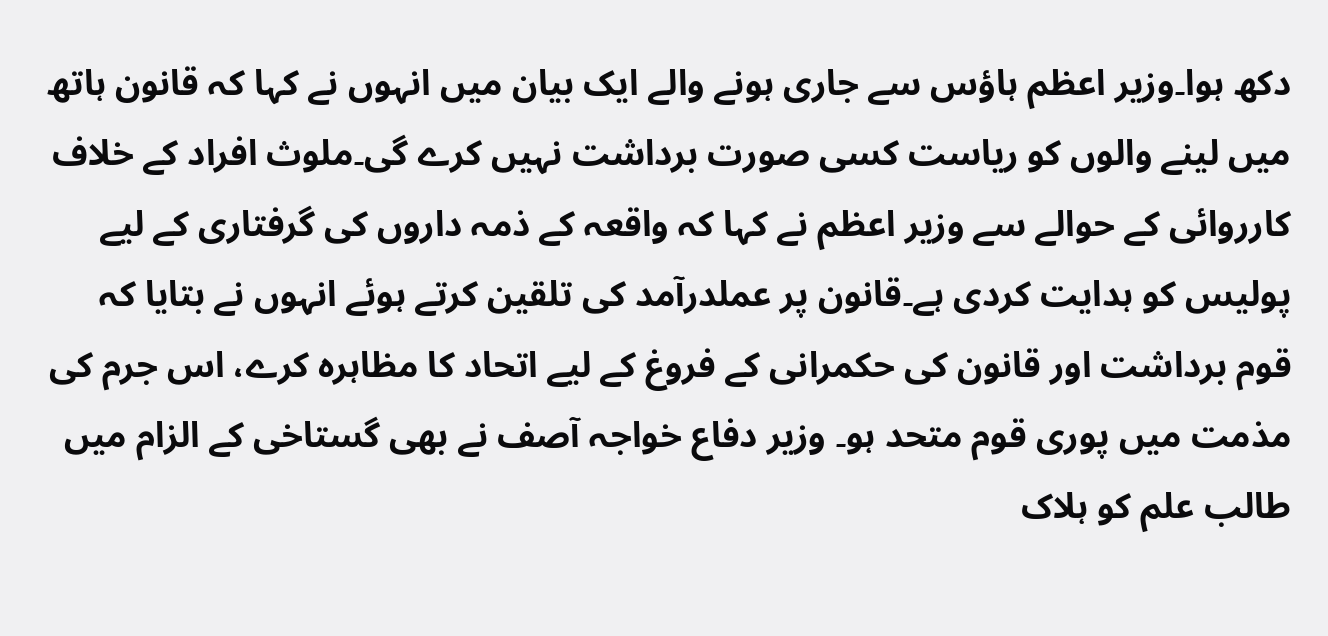دکھ ہوا۔وزیر اعظم ہاؤس سے جاری ہونے والے ایک بیان میں انہوں نے کہا کہ قانون ہاتھ میں لینے والوں کو ریاست کسی صورت برداشت نہیں کرے گی۔ملوث افراد کے خلاف کارروائی کے حوالے سے وزیر اعظم نے کہا کہ واقعہ کے ذمہ داروں کی گرفتاری کے لیے پولیس کو ہدایت کردی ہے۔قانون پر عملدرآمد کی تلقین کرتے ہوئے انہوں نے بتایا کہ قوم برداشت اور قانون کی حکمرانی کے فروغ کے لیے اتحاد کا مظاہرہ کرے، اس جرم کی مذمت میں پوری قوم متحد ہو۔ وزیر دفاع خواجہ آصف نے بھی گستاخی کے الزام میں طالب علم کو ہلاک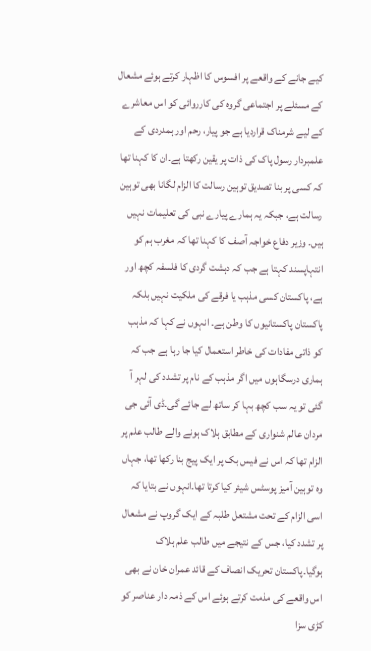کیے جانے کے واقعے پر افسوس کا اظہار کرتے ہوئے مشعال کے مسئلے پر اجتماعی گروہ کی کارروائی کو اس معاشرے کے لیے شرمناک قراردیا ہے جو پیار، رحم اور ہمدردی کے علمبردار رسول پاک کی ذات پر یقین رکھتا ہے۔ان کا کہنا تھا کہ کسی پر بنا تصدیق توہین رسالت کا الزام لگانا بھی توہین رسالت ہے، جبکہ یہ ہمارے پیارے نبی کی تعلیمات نہیں ہیں۔ وزیر دفاع خواجہ آصف کا کہنا تھا کہ مغرب ہم کو انتہاپسند کہتا ہے جب کہ دہشت گردی کا فلسفہ کچھ اور ہے، پاکستان کسی مذہب یا فرقے کی ملکیت نہیں بلکہ پاکستان پاکستانیوں کا وطن ہے۔ انہوں نے کہا کہ مذہب کو ذاتی مفادات کی خاطر استعمال کیا جا رہا ہے جب کہ ہماری درسگاہوں میں اگر مذہب کے نام پر تشدد کی لہر آ گئی تو یہ سب کچھ بہا کر ساتھ لے جائے گی۔ڈی آئی جی مردان عالم شنواری کے مطابق ہلاک ہونے والے طالب علم پر الزام تھا کہ اس نے فیس بک پر ایک پیج بنا رکھا تھا، جہاں وہ توہین آمیز پوسٹس شیئر کیا کرتا تھا۔انہوں نے بتایا کہ اسی الزام کے تحت مشتعل طلبہ کے ایک گروپ نے مشعال پر تشدد کیا، جس کے نتیجے میں طالب علم ہلاک ہوگیا۔پاکستان تحریک انصاف کے قائد عمران خان نے بھی اس واقعے کی مذمت کرتے ہوئے اس کے ذمہ دار عناصر کو کڑی سزا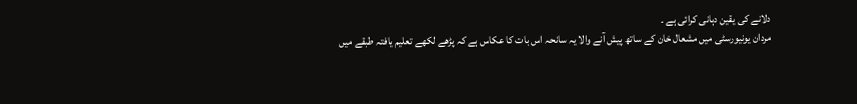دلانے کی یقین دہانی کرائی ہے ۔
مردان یونیورسٹی میں مشعال خان کے ساتھ پیش آنے والا یہ سانحہ اس بات کا عکاس ہے کہ پڑھے لکھے تعلیم یافتہ طبقے میں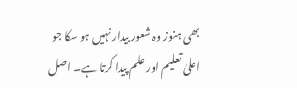بھی ہنوز وہ شعور بیدار نہیں ہو سکا جو اعلیٰ تعلیم اور علم پیدا کرتا ہے۔ اصل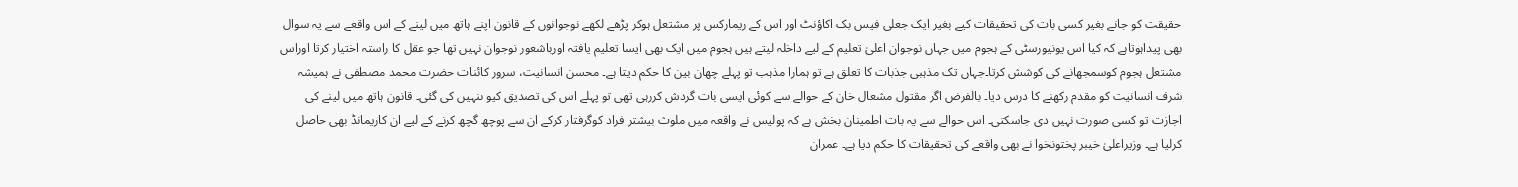حقیقت کو جانے بغیر کسی بات کی تحقیقات کیے بغیر ایک جعلی فیس بک اکاؤنٹ اور اس کے ریمارکس پر مشتعل ہوکر پڑھے لکھے نوجوانوں کے قانون اپنے ہاتھ میں لینے کے اس واقعے سے یہ سوال بھی پیداہوتاہے کہ کیا اس یونیورسٹی کے ہجوم میں جہاں نوجوان اعلیٰ تعلیم کے لیے داخلہ لیتے ہیں ہجوم میں ایک بھی ایسا تعلیم یافتہ اورباشعور نوجوان نہیں تھا جو عقل کا راستہ اختیار کرتا اوراس مشتعل ہجوم کوسمجھانے کی کوشش کرتا۔جہاں تک مذہبی جذبات کا تعلق ہے تو ہمارا مذہب تو پہلے چھان بین کا حکم دیتا ہے۔ محسن انسانیت، سرور کائنات حضرت محمد مصطفی نے ہمیشہ شرف انسانیت کو مقدم رکھنے کا درس دیا۔ بالفرض اگر مقتول مشعال خان کے حوالے سے کوئی ایسی بات گردش کررہی تھی تو پہلے اس کی تصدیق کیو ںنہیں کی گئی۔ قانون ہاتھ میں لینے کی اجازت تو کسی صورت نہیں دی جاسکتی۔ اس حوالے سے یہ بات اطمینان بخش ہے کہ پولیس نے واقعہ میں ملوث بیشتر فراد کوگرفتار کرکے ان سے پوچھ گچھ کرنے کے لیے ان کاریمانڈ بھی حاصل کرلیا ہے۔ وزیراعلیٰ خیبر پختونخوا نے بھی واقعے کی تحقیقات کا حکم دیا ہے۔ عمران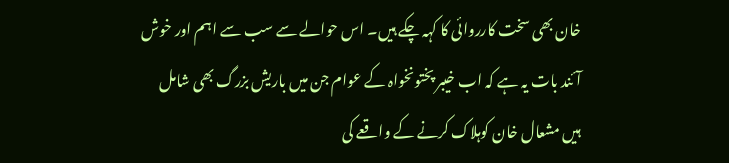خان بھی سخت کارروائی کا کہہ چکے ہیں۔ اس حوالے سے سب سے اہم اور خوش آئند بات یہ ہے کہ اب خیبر پختونخواہ کے عوام جن میں باریش بزرگ بھی شامل ہیں مشعال خان کوہلاک کرنے کے واقعے کی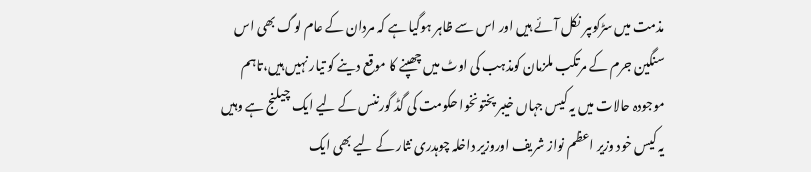مذمت میں سڑکوںپر نکل آئے ہیں اور اس سے ظاہر ہوگیا ہے کہ مردان کے عام لوگ بھی اس سنگین جرم کے مرتکب ملزمان کومذہب کی اوٹ میں چھپنے کا موقع دینے کو تیار نہیں ہیں،تاہم موجودہ حالات میں یہ کیس جہاں خیبر پختونخوا حکومت کی گڈ گورننس کے لیے ایک چیلنج ہے وہیں یہ کیس خود وزیر اعظم نواز شریف اوروزیر داخلہ چوہدری نثار کے لیے بھی ایک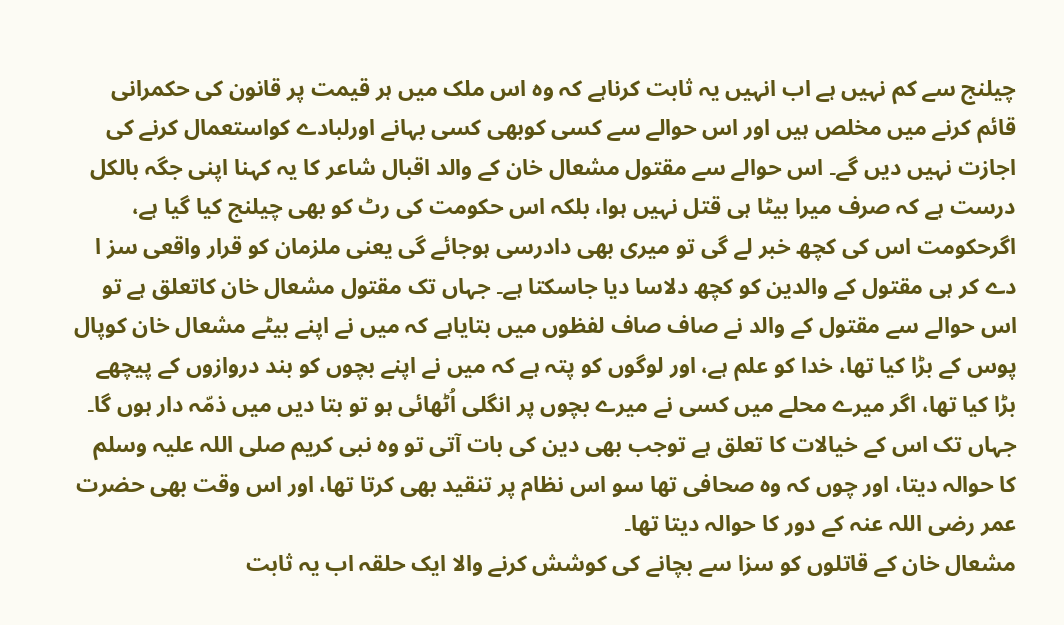چیلنج سے کم نہیں ہے اب انہیں یہ ثابت کرناہے کہ وہ اس ملک میں ہر قیمت پر قانون کی حکمرانی قائم کرنے میں مخلص ہیں اور اس حوالے سے کسی کوبھی کسی بہانے اورلبادے کواستعمال کرنے کی اجازت نہیں دیں گے۔ اس حوالے سے مقتول مشعال خان کے والد اقبال شاعر کا یہ کہنا اپنی جگہ بالکل درست ہے کہ صرف میرا بیٹا ہی قتل نہیں ہوا، بلکہ اس حکومت کی رٹ کو بھی چیلنج کیا گیا ہے، اگرحکومت اس کی کچھ خبر لے گی تو میری بھی دادرسی ہوجائے گی یعنی ملزمان کو قرار واقعی سز ا دے کر ہی مقتول کے والدین کو کچھ دلاسا دیا جاسکتا ہے۔ جہاں تک مقتول مشعال خان کاتعلق ہے تو اس حوالے سے مقتول کے والد نے صاف صاف لفظوں میں بتایاہے کہ میں نے اپنے بیٹے مشعال خان کوپال پوس کے بڑا کیا تھا، خدا کو علم ہے، اور لوگوں کو پتہ ہے کہ میں نے اپنے بچوں کو بند دروازوں کے پیچھے بڑا کیا تھا، اگر میرے محلے میں کسی نے میرے بچوں پر انگلی اُٹھائی ہو تو بتا دیں میں ذمّہ دار ہوں گا۔ جہاں تک اس کے خیالات کا تعلق ہے توجب بھی دین کی بات آتی تو وہ نبی کریم صلی اللہ علیہ وسلم کا حوالہ دیتا، اور چوں کہ وہ صحافی تھا سو اس نظام پر تنقید بھی کرتا تھا، اور اس وقت بھی حضرت عمر رضی اللہ عنہ کے دور کا حوالہ دیتا تھا۔
مشعال خان کے قاتلوں کو سزا سے بچانے کی کوشش کرنے والا ایک حلقہ اب یہ ثابت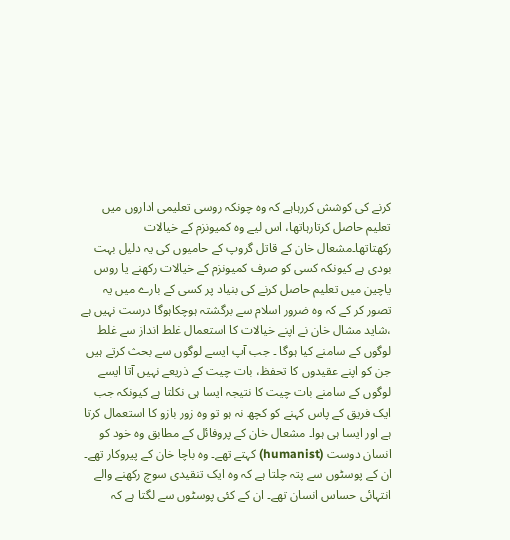کرنے کی کوشش کررہاہے کہ وہ چونکہ روسی تعلیمی اداروں میں تعلیم حاصل کرتارہاتھا، اس لیے وہ کمیونزم کے خیالات رکھتاتھا۔مشعال خان کے قاتل گروپ کے حامیوں کی یہ دلیل بہت بودی ہے کیونکہ کسی کو صرف کمیونزم کے خیالات رکھنے یا روس یاچین میں تعلیم حاصل کرنے کی بنیاد پر کسی کے بارے میں یہ تصور کر کے کہ وہ ضرور اسلام سے برگشتہ ہوچکاہوگا درست نہیں ہے ،شاید مشال خان نے اپنے خیالات کا استعمال غلط انداز سے غلط لوگوں کے سامنے کیا ہوگا ۔ جب آپ ایسے لوگوں سے بحث کرتے ہیں جن کو اپنے عقیدوں کا تحفظ، بات چیت کے ذریعے نہیں آتا ایسے لوگوں کے سامنے بات چیت کا نتیجہ ایسا ہی نکلتا ہے کیونکہ جب ایک فریق کے پاس کہنے کو کچھ نہ ہو تو وہ زور بازو کا استعمال کرتا ہے اور ایسا ہی ہوا۔ مشعال خان کے پروفائل کے مطابق وہ خود کو انسان دوست (humanist) کہتے تھے۔ وہ باچا خان کے پیروکار تھے۔ ان کے پوسٹوں سے پتہ چلتا ہے کہ وہ ایک تنقیدی سوچ رکھنے والے انتہائی حساس انسان تھے۔ ان کے کئی پوسٹوں سے لگتا ہے کہ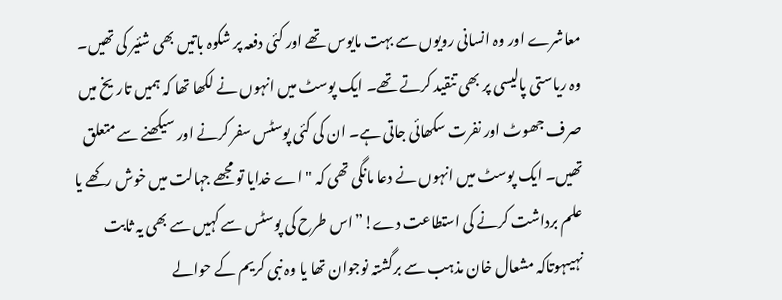معاشرے اور وہ انسانی رویوں سے بہت مایوس تھے اور کئی دفعہ پر شکوہ باتیں بھی شئیر کی تھیں۔ وہ ریاستی پالیسی پر بھی تنقید کرتے تھے۔ ایک پوسٹ میں انہوں نے لکھا تھا کہ ہمیں تاریخ میں صرف جھوٹ اور نفرت سکھائی جاتی ہے۔ ان کی کئی پوسٹس سفر کرنے اور سیکھنے سے متعلق تھیں۔ ایک پوسٹ میں انہوں نے دعا مانگی تھی کہ "اے خدایا تو مجھے جہالت میں خوش رکھے یا علم برداشت کرنے کی استطاعت دے!”اس طرح کی پوسٹس سے کہیں سے بھی یہ ثابت نہیںہوتاکہ مشعال خان مذہب سے برگشتہ نوجوان تھا یا وہ نبی کریم کے حوالے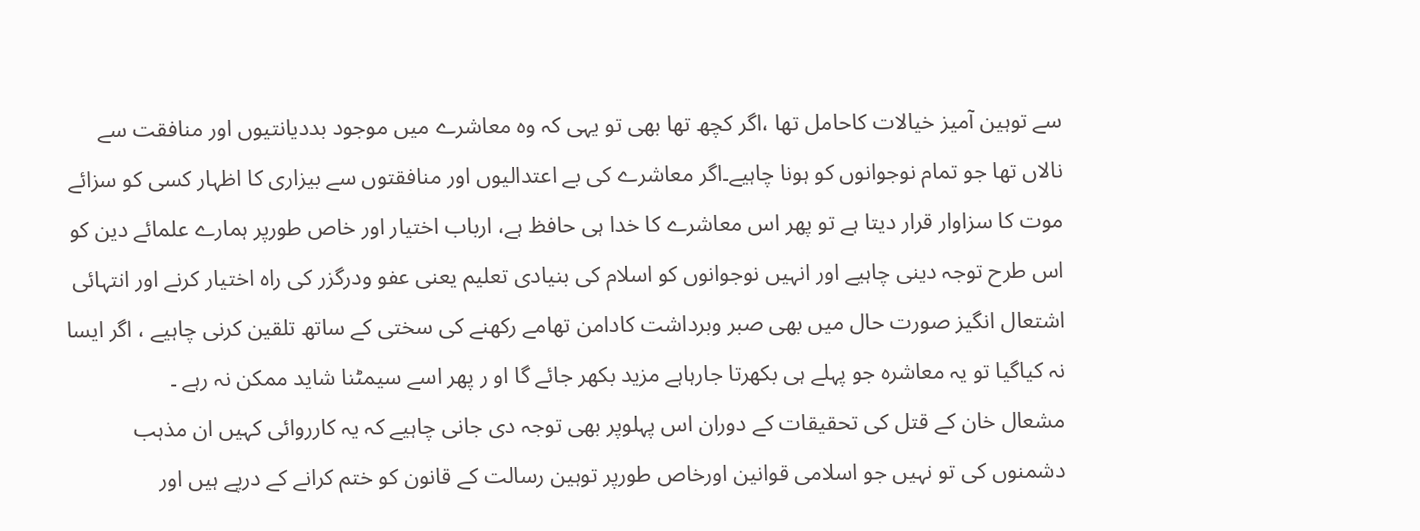سے توہین آمیز خیالات کاحامل تھا ،اگر کچھ تھا بھی تو یہی کہ وہ معاشرے میں موجود بددیانتیوں اور منافقت سے نالاں تھا جو تمام نوجوانوں کو ہونا چاہیے۔اگر معاشرے کی بے اعتدالیوں اور منافقتوں سے بیزاری کا اظہار کسی کو سزائے موت کا سزاوار قرار دیتا ہے تو پھر اس معاشرے کا خدا ہی حافظ ہے، ارباب اختیار اور خاص طورپر ہمارے علمائے دین کو اس طرح توجہ دینی چاہیے اور انہیں نوجوانوں کو اسلام کی بنیادی تعلیم یعنی عفو ودرگزر کی راہ اختیار کرنے اور انتہائی اشتعال انگیز صورت حال میں بھی صبر وبرداشت کادامن تھامے رکھنے کی سختی کے ساتھ تلقین کرنی چاہیے ، اگر ایسا نہ کیاگیا تو یہ معاشرہ جو پہلے ہی بکھرتا جارہاہے مزید بکھر جائے گا او ر پھر اسے سیمٹنا شاید ممکن نہ رہے ۔
مشعال خان کے قتل کی تحقیقات کے دوران اس پہلوپر بھی توجہ دی جانی چاہیے کہ یہ کارروائی کہیں ان مذہب دشمنوں کی تو نہیں جو اسلامی قوانین اورخاص طورپر توہین رسالت کے قانون کو ختم کرانے کے درپے ہیں اور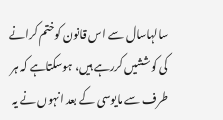سالہاسال سے اس قانون کوختم کرانے کی کوششیں کررہے ہیں، ہوسکتاہے کہ ہر طرف سے مایوسی کے بعد انہوں نے یہ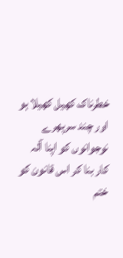خطرناک کھیل کھیلا ہو اور چند سرپھرے نوجوانوں کو اپنا آلہ کار بنا کر اس قانون کو ختم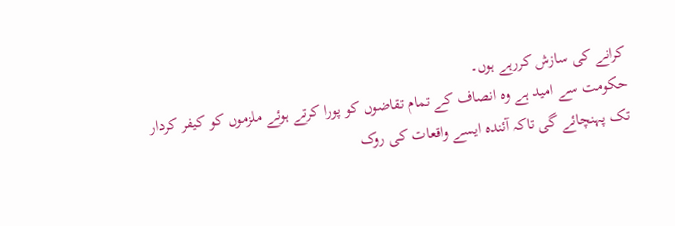کرانے کی سازش کررہے ہوں۔
حکومت سے امید ہے وہ انصاف کے تمام تقاضوں کو پورا کرتے ہوئے ملزموں کو کیفر کردار تک پہنچائے گی تاکہ آئندہ ایسے واقعات کی روک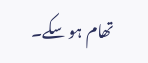تھام ہو سکے۔